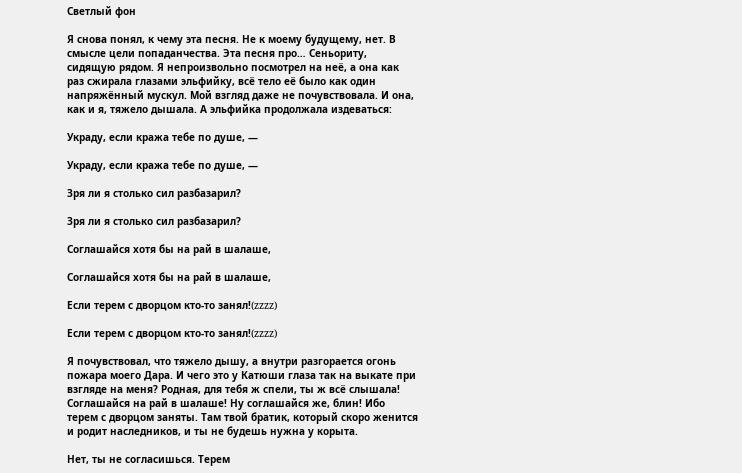Светлый фон

Я снова понял, к чему эта песня. Не к моему будущему, нет. В смысле цели попаданчества. Эта песня про… Сеньориту, сидящую рядом. Я непроизвольно посмотрел на неё, а она как раз сжирала глазами эльфийку, всё тело её было как один напряжённый мускул. Мой взгляд даже не почувствовала. И она, как и я, тяжело дышала. А эльфийка продолжала издеваться:

Украду, если кража тебе по душе, —

Украду, если кража тебе по душе, —

Зря ли я столько сил разбазарил?

Зря ли я столько сил разбазарил?

Соглашайся хотя бы на рай в шалаше,

Соглашайся хотя бы на рай в шалаше,

Если терем с дворцом кто-то занял!(zzzz)

Если терем с дворцом кто-то занял!(zzzz)

Я почувствовал, что тяжело дышу, а внутри разгорается огонь пожара моего Дара. И чего это у Катюши глаза так на выкате при взгляде на меня? Родная, для тебя ж спели, ты ж всё слышала! Соглашайся на рай в шалаше! Ну соглашайся же, блин! Ибо терем с дворцом заняты. Там твой братик, который скоро женится и родит наследников, и ты не будешь нужна у корыта.

Нет, ты не согласишься. Терем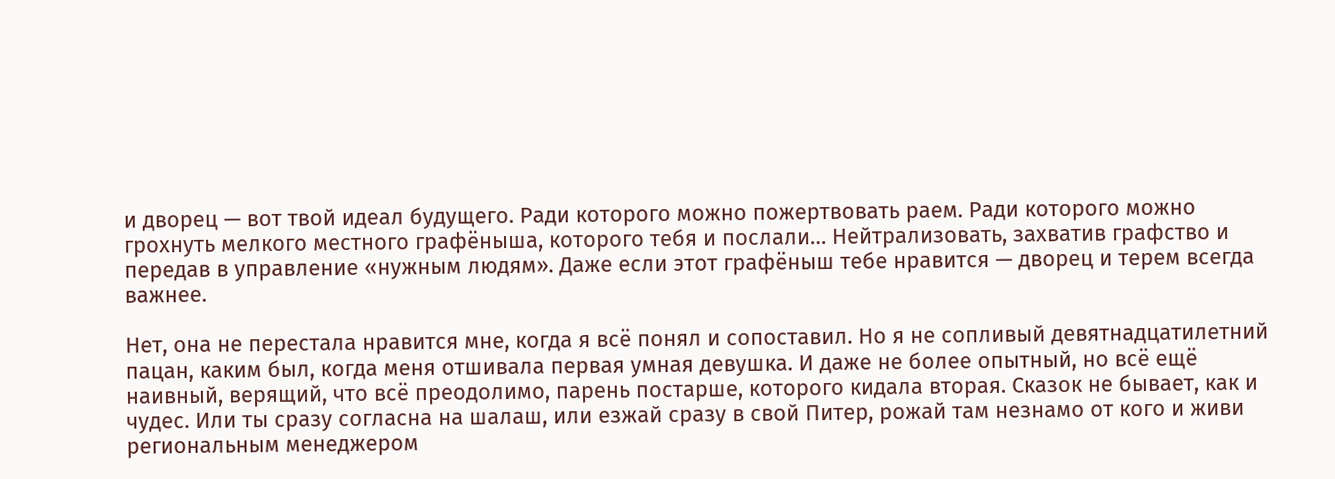и дворец — вот твой идеал будущего. Ради которого можно пожертвовать раем. Ради которого можно грохнуть мелкого местного графёныша, которого тебя и послали… Нейтрализовать, захватив графство и передав в управление «нужным людям». Даже если этот графёныш тебе нравится — дворец и терем всегда важнее.

Нет, она не перестала нравится мне, когда я всё понял и сопоставил. Но я не сопливый девятнадцатилетний пацан, каким был, когда меня отшивала первая умная девушка. И даже не более опытный, но всё ещё наивный, верящий, что всё преодолимо, парень постарше, которого кидала вторая. Сказок не бывает, как и чудес. Или ты сразу согласна на шалаш, или езжай сразу в свой Питер, рожай там незнамо от кого и живи региональным менеджером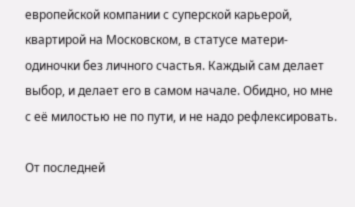европейской компании с суперской карьерой, квартирой на Московском, в статусе матери-одиночки без личного счастья. Каждый сам делает выбор, и делает его в самом начале. Обидно, но мне с её милостью не по пути, и не надо рефлексировать.

От последней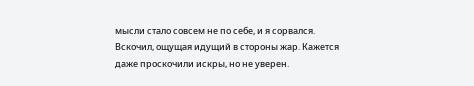мысли стало совсем не по себе, и я сорвался. Вскочил, ощущая идущий в стороны жар. Кажется даже проскочили искры, но не уверен.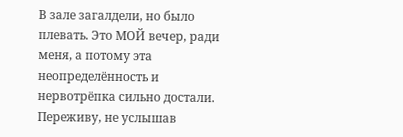В зале загалдели, но было плевать. Это МОЙ вечер, ради меня, а потому эта неопределённость и нервотрёпка сильно достали. Переживу, не услышав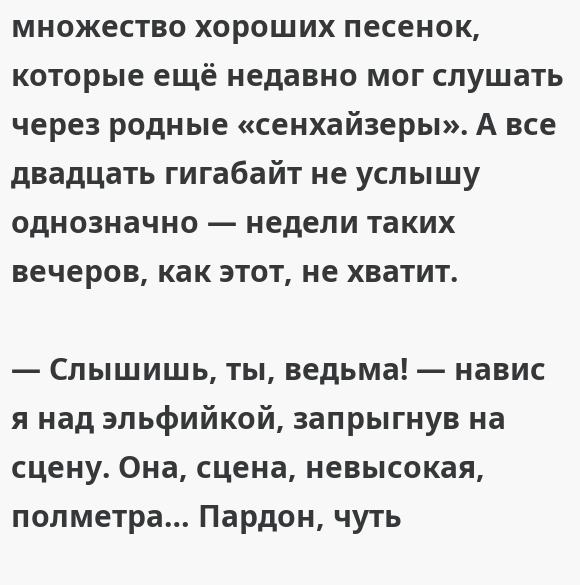множество хороших песенок, которые ещё недавно мог слушать через родные «сенхайзеры». А все двадцать гигабайт не услышу однозначно — недели таких вечеров, как этот, не хватит.

— Слышишь, ты, ведьма! — навис я над эльфийкой, запрыгнув на сцену. Она, сцена, невысокая, полметра… Пардон, чуть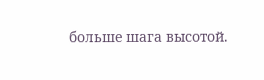больше шага высотой.